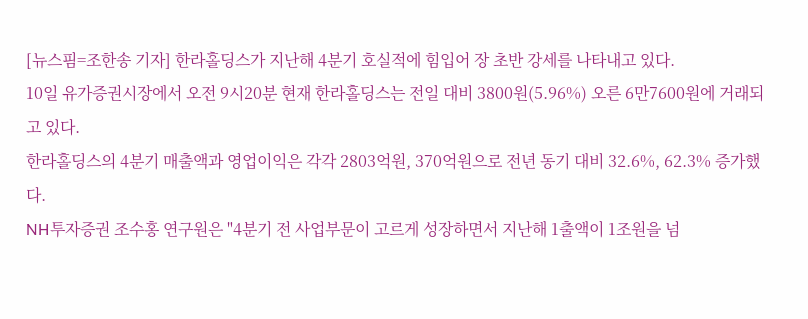[뉴스핌=조한송 기자] 한라홀딩스가 지난해 4분기 호실적에 힘입어 장 초반 강세를 나타내고 있다.
10일 유가증권시장에서 오전 9시20분 현재 한라홀딩스는 전일 대비 3800원(5.96%) 오른 6만7600원에 거래되고 있다.
한라홀딩스의 4분기 매출액과 영업이익은 각각 2803억원, 370억원으로 전년 동기 대비 32.6%, 62.3% 증가했다.
NH투자증권 조수홍 연구원은 "4분기 전 사업부문이 고르게 성장하면서 지난해 1출액이 1조원을 넘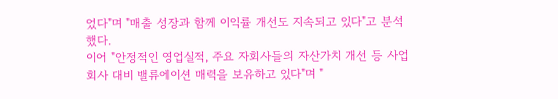었다"며 "매출 성장과 함께 이익률 개선도 지속되고 있다"고 분석했다.
이어 "안정적인 영업실적, 주요 자회사들의 자산가치 개선 등 사업회사 대비 밸류에이션 매력을 보유하고 있다"며 "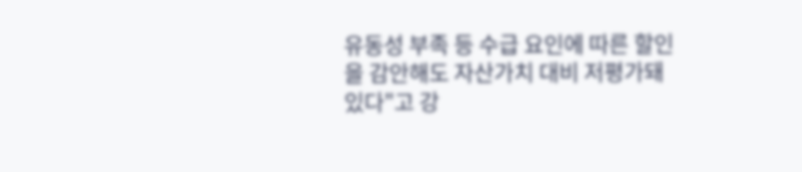유동성 부족 등 수급 요인에 따른 할인을 감안해도 자산가치 대비 저평가돼있다"고 강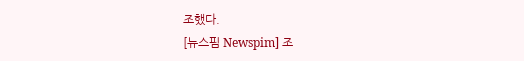조했다.
[뉴스핌 Newspim] 조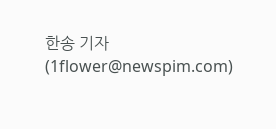한송 기자 (1flower@newspim.com)